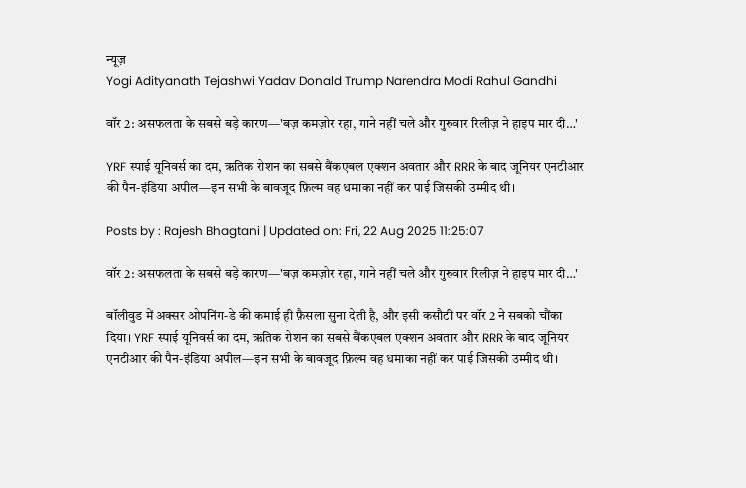न्यूज़
Yogi Adityanath Tejashwi Yadav Donald Trump Narendra Modi Rahul Gandhi

वॉर 2: असफलता के सबसे बड़े कारण—'बज़ कमज़ोर रहा, गाने नहीं चले और गुरुवार रिलीज़ ने हाइप मार दी…'

YRF स्पाई यूनिवर्स का दम, ऋतिक रोशन का सबसे बैंकएबल एक्शन अवतार और RRR के बाद जूनियर एनटीआर की पैन-इंडिया अपील—इन सभी के बावजूद फ़िल्म वह धमाका नहीं कर पाई जिसकी उम्मीद थी।

Posts by : Rajesh Bhagtani | Updated on: Fri, 22 Aug 2025 11:25:07

वॉर 2: असफलता के सबसे बड़े कारण—'बज़ कमज़ोर रहा, गाने नहीं चले और गुरुवार रिलीज़ ने हाइप मार दी…'

बॉलीवुड में अक्सर ओपनिंग-डे की कमाई ही फ़ैसला सुना देती है, और इसी कसौटी पर वॉर 2 ने सबको चौंका दिया। YRF स्पाई यूनिवर्स का दम, ऋतिक रोशन का सबसे बैंकएबल एक्शन अवतार और RRR के बाद जूनियर एनटीआर की पैन-इंडिया अपील—इन सभी के बावजूद फ़िल्म वह धमाका नहीं कर पाई जिसकी उम्मीद थी।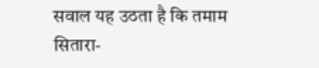सवाल यह उठता है कि तमाम सितारा-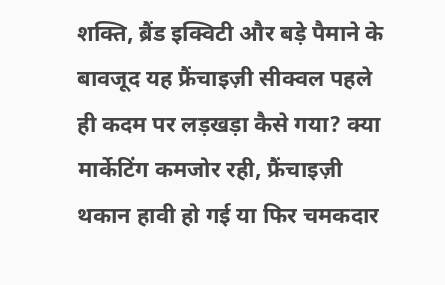शक्ति, ब्रैंड इक्विटी और बड़े पैमाने के बावजूद यह फ्रैंचाइज़ी सीक्वल पहले ही कदम पर लड़खड़ा कैसे गया? क्या मार्केटिंग कमजोर रही, फ्रैंचाइज़ी थकान हावी हो गई या फिर चमकदार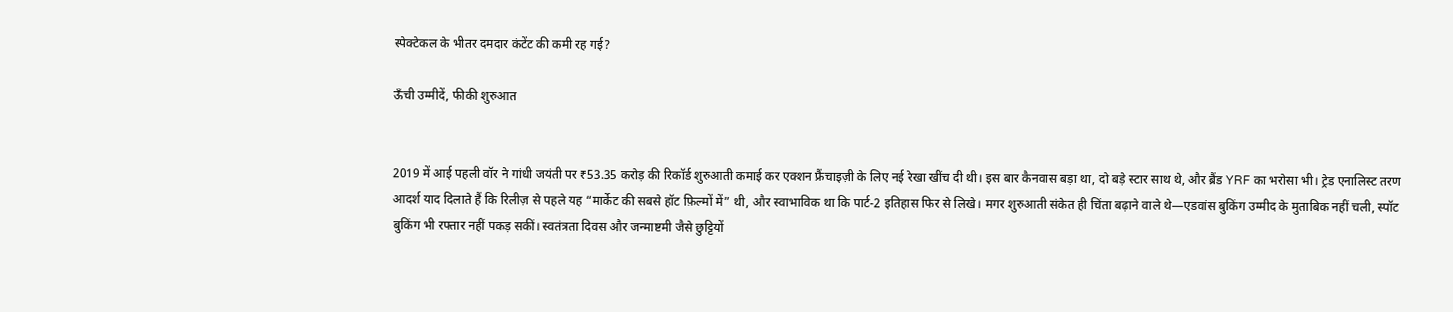स्पेक्टेकल के भीतर दमदार कंटेंट की कमी रह गई?

ऊँची उम्मीदें, फीकी शुरुआत


2019 में आई पहली वॉर ने गांधी जयंती पर ₹53.35 करोड़ की रिकॉर्ड शुरुआती कमाई कर एक्शन फ्रैंचाइज़ी के लिए नई रेखा खींच दी थी। इस बार कैनवास बड़ा था, दो बड़े स्टार साथ थे, और ब्रैंड YRF का भरोसा भी। ट्रेड एनालिस्ट तरण आदर्श याद दिलाते हैं कि रिलीज़ से पहले यह “मार्केट की सबसे हॉट फ़िल्मों में” थी, और स्वाभाविक था कि पार्ट-2 इतिहास फिर से लिखे। मगर शुरुआती संकेत ही चिंता बढ़ाने वाले थे—एडवांस बुकिंग उम्मीद के मुताबिक नहीं चली, स्पॉट बुकिंग भी रफ्तार नहीं पकड़ सकीं। स्वतंत्रता दिवस और जन्माष्टमी जैसे छुट्टियों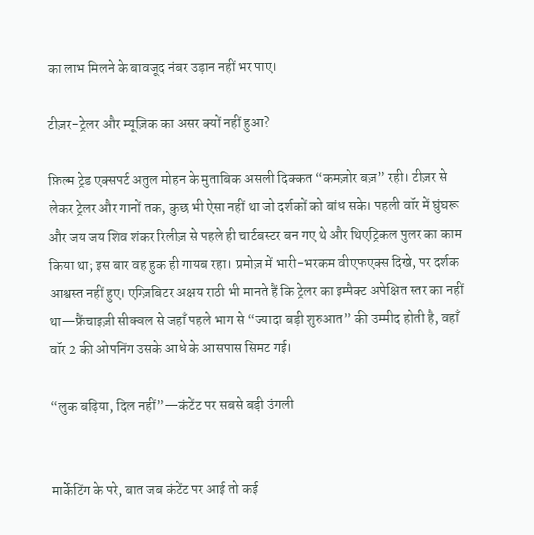का लाभ मिलने के बावजूद नंबर उड़ान नहीं भर पाए।

टीज़र-ट्रेलर और म्यूज़िक का असर क्यों नहीं हुआ?

फ़िल्म ट्रेड एक्सपर्ट अतुल मोहन के मुताबिक असली दिक्कत “कमज़ोर बज़” रही। टीज़र से लेकर ट्रेलर और गानों तक, कुछ भी ऐसा नहीं था जो दर्शकों को बांध सके। पहली वॉर में घुंघरू और जय जय शिव शंकर रिलीज़ से पहले ही चार्टबस्टर बन गए थे और थिएट्रिकल पुलर का काम किया था; इस बार वह हुक ही गायब रहा। प्रमोज़ में भारी-भरकम वीएफएक्स दिखे, पर दर्शक आश्वस्त नहीं हुए। एग्ज़िबिटर अक्षय राठी भी मानते हैं कि ट्रेलर का इम्पैक्ट अपेक्षित स्तर का नहीं था—फ्रैंचाइज़ी सीक्वल से जहाँ पहले भाग से “ज्यादा बड़ी शुरुआत” की उम्मीद होती है, वहाँ वॉर 2 की ओपनिंग उसके आधे के आसपास सिमट गई।

“लुक बढ़िया, दिल नहीं”—कंटेंट पर सबसे बड़ी उंगली


मार्केटिंग के परे, बात जब कंटेंट पर आई तो कई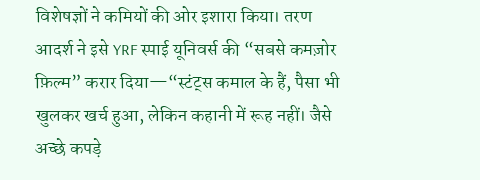विशेषज्ञों ने कमियों की ओर इशारा किया। तरण आदर्श ने इसे YRF स्पाई यूनिवर्स की “सबसे कमज़ोर फ़िल्म” करार दिया—“स्टंट्स कमाल के हैं, पैसा भी खुलकर खर्च हुआ, लेकिन कहानी में रूह नहीं। जैसे अच्छे कपड़े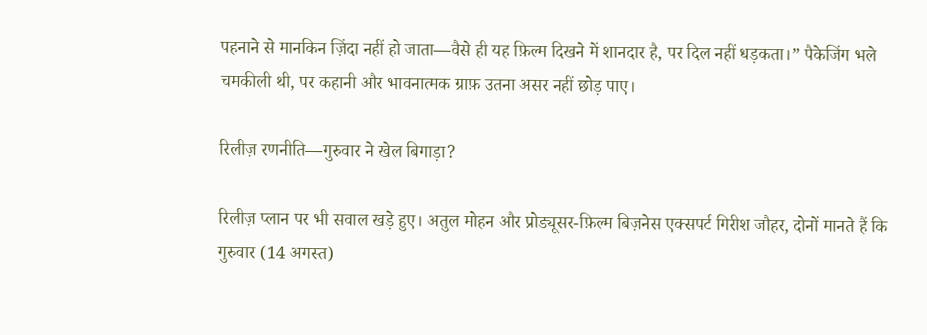पहनाने से मानकिन ज़िंदा नहीं हो जाता—वैसे ही यह फ़िल्म दिखने में शानदार है, पर दिल नहीं धड़कता।” पैकेजिंग भले चमकीली थी, पर कहानी और भावनात्मक ग्राफ़ उतना असर नहीं छोड़ पाए।

रिलीज़ रणनीति—गुरुवार ने खेल बिगाड़ा?

रिलीज़ प्लान पर भी सवाल खड़े हुए। अतुल मोहन और प्रोड्यूसर-फ़िल्म बिज़नेस एक्सपर्ट गिरीश जौहर, दोनों मानते हैं कि गुरुवार (14 अगस्त)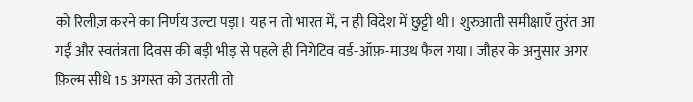को रिलीज़ करने का निर्णय उल्टा पड़ा। यह न तो भारत में, न ही विदेश में छुट्टी थी। शुरुआती समीक्षाएँ तुरंत आ गईं और स्वतंत्रता दिवस की बड़ी भीड़ से पहले ही निगेटिव वर्ड-ऑफ़-माउथ फैल गया। जौहर के अनुसार अगर फ़िल्म सीधे 15 अगस्त को उतरती तो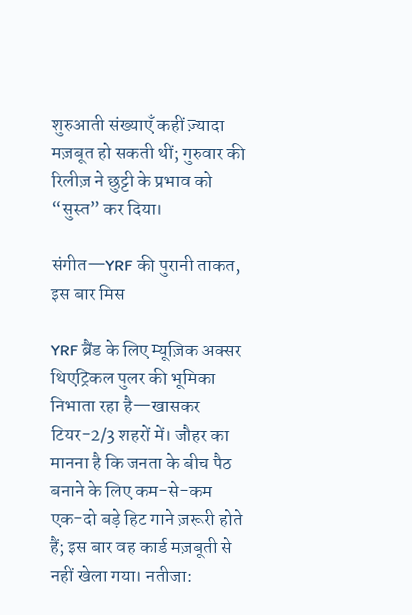शुरुआती संख्याएँ कहीं ज़्यादा मज़बूत हो सकती थीं; गुरुवार की रिलीज़ ने छुट्टी के प्रभाव को “सुस्त” कर दिया।

संगीत—YRF की पुरानी ताकत, इस बार मिस

YRF ब्रैंड के लिए म्यूज़िक अक्सर थिएट्रिकल पुलर की भूमिका निभाता रहा है—खासकर टियर-2/3 शहरों में। जौहर का मानना है कि जनता के बीच पैठ बनाने के लिए कम-से-कम एक-दो बड़े हिट गाने ज़रूरी होते हैं; इस बार वह कार्ड मज़बूती से नहीं खेला गया। नतीजा: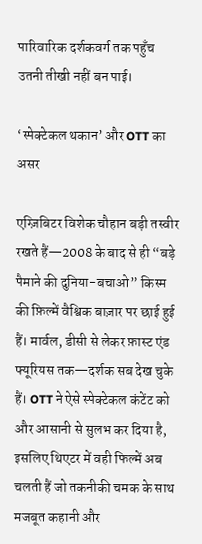पारिवारिक दर्शकवर्ग तक पहुँच उतनी तीखी नहीं बन पाई।

‘स्पेक्टेकल थकान’ और OTT का असर

एग्ज़िबिटर विशेक चौहान बड़ी तस्वीर रखते हैं—2008 के बाद से ही “बड़े पैमाने की दुनिया-बचाओ” किस्म की फ़िल्में वैश्विक बाज़ार पर छाई हुई हैं। मार्वल, डीसी से लेकर फ़ास्ट एंड फ्यूरियस तक—दर्शक सब देख चुके हैं। OTT ने ऐसे स्पेक्टेकल कंटेंट को और आसानी से सुलभ कर दिया है, इसलिए थिएटर में वही फिल्में अब चलती हैं जो तकनीकी चमक के साथ मजबूत कहानी और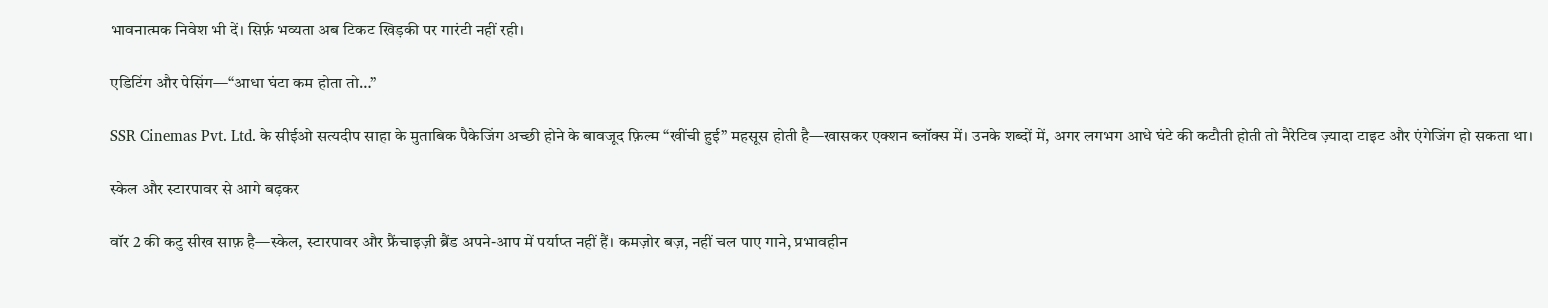भावनात्मक निवेश भी दें। सिर्फ़ भव्यता अब टिकट खिड़की पर गारंटी नहीं रही।

एडिटिंग और पेसिंग—“आधा घंटा कम होता तो…”

SSR Cinemas Pvt. Ltd. के सीईओ सत्यदीप साहा के मुताबिक पैकेजिंग अच्छी होने के बावजूद फ़िल्म “खींची हुई” महसूस होती है—खासकर एक्शन ब्लॉक्स में। उनके शब्दों में, अगर लगभग आधे घंटे की कटौती होती तो नैरेटिव ज़्यादा टाइट और एंगेजिंग हो सकता था।

स्केल और स्टारपावर से आगे बढ़कर

वॉर 2 की कटु सीख साफ़ है—स्केल, स्टारपावर और फ्रैंचाइज़ी ब्रैंड अपने-आप में पर्याप्त नहीं हैं। कमज़ोर बज़, नहीं चल पाए गाने, प्रभावहीन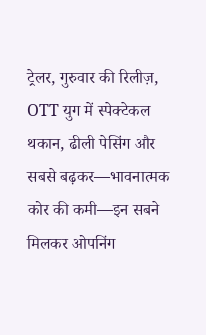ट्रेलर, गुरुवार की रिलीज़, OTT युग में स्पेक्टेकल थकान, ढीली पेसिंग और सबसे बढ़कर—भावनात्मक कोर की कमी—इन सबने मिलकर ओपनिंग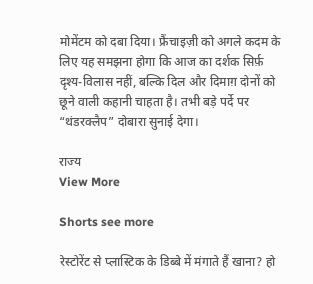मोमेंटम को दबा दिया। फ्रैंचाइज़ी को अगले कदम के लिए यह समझना होगा कि आज का दर्शक सिर्फ़ दृश्य-विलास नहीं, बल्कि दिल और दिमाग़ दोनों को छूने वाली कहानी चाहता है। तभी बड़े पर्दे पर “थंडरक्लैप” दोबारा सुनाई देगा।

राज्य
View More

Shorts see more

रेस्टोरेंट से प्लास्टिक के डिब्बे में मंगाते हैं खाना? हो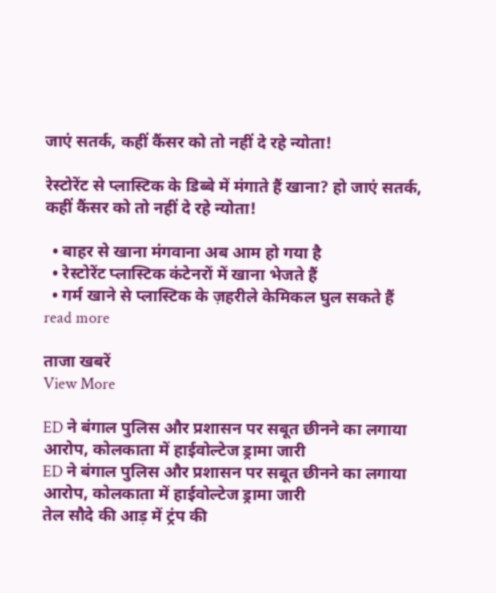जाएं सतर्क, कहीं कैंसर को तो नहीं दे रहे न्योता!

रेस्टोरेंट से प्लास्टिक के डिब्बे में मंगाते हैं खाना? हो जाएं सतर्क, कहीं कैंसर को तो नहीं दे रहे न्योता!

  • बाहर से खाना मंगवाना अब आम हो गया है
  • रेस्टोरेंट प्लास्टिक कंटेनरों में खाना भेजते हैं
  • गर्म खाने से प्लास्टिक के ज़हरीले केमिकल घुल सकते हैं
read more

ताजा खबरें
View More

ED ने बंगाल पुलिस और प्रशासन पर सबूत छीनने का लगाया आरोप, कोलकाता में हाईवोल्टेज ड्रामा जारी
ED ने बंगाल पुलिस और प्रशासन पर सबूत छीनने का लगाया आरोप, कोलकाता में हाईवोल्टेज ड्रामा जारी
तेल सौदे की आड़ में ट्रंप की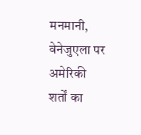मनमानी, वेनेजुएला पर अमेरिकी शर्तों का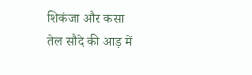शिकंजा और कसा
तेल सौदे की आड़ में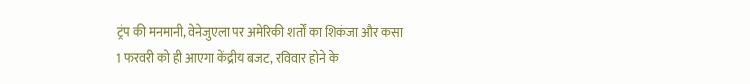ट्रंप की मनमानी, वेनेजुएला पर अमेरिकी शर्तों का शिकंजा और कसा
1 फरवरी को ही आएगा केंद्रीय बजट, रविवार होने के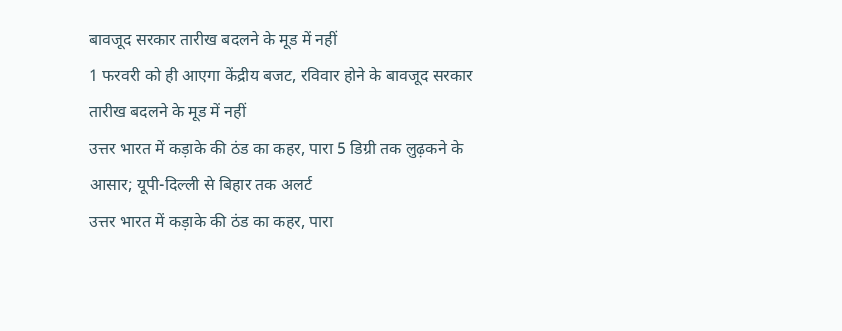बावजूद सरकार तारीख बदलने के मूड में नहीं
1 फरवरी को ही आएगा केंद्रीय बजट, रविवार होने के बावजूद सरकार तारीख बदलने के मूड में नहीं
उत्तर भारत में कड़ाके की ठंड का कहर, पारा 5 डिग्री तक लुढ़कने के आसार; यूपी-दिल्ली से बिहार तक अलर्ट
उत्तर भारत में कड़ाके की ठंड का कहर, पारा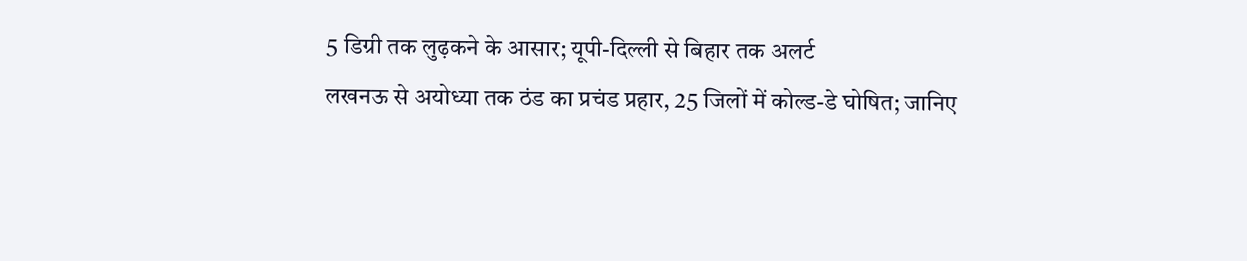5 डिग्री तक लुढ़कने के आसार; यूपी-दिल्ली से बिहार तक अलर्ट
लखनऊ से अयोध्या तक ठंड का प्रचंड प्रहार, 25 जिलों में कोल्ड-डे घोषित; जानिए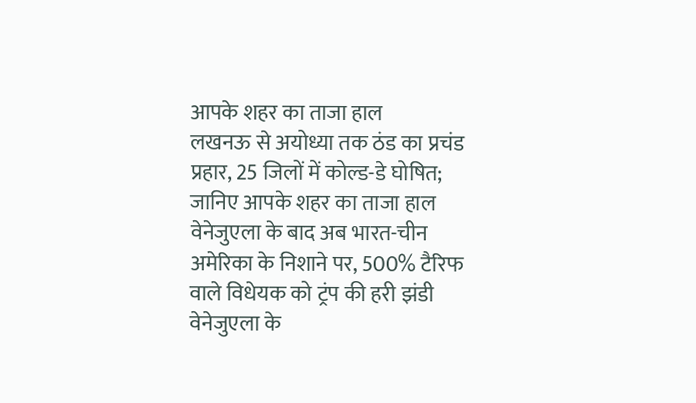आपके शहर का ताजा हाल
लखनऊ से अयोध्या तक ठंड का प्रचंड प्रहार, 25 जिलों में कोल्ड-डे घोषित; जानिए आपके शहर का ताजा हाल
वेनेजुएला के बाद अब भारत-चीन अमेरिका के निशाने पर, 500% टैरिफ वाले विधेयक को ट्रंप की हरी झंडी
वेनेजुएला के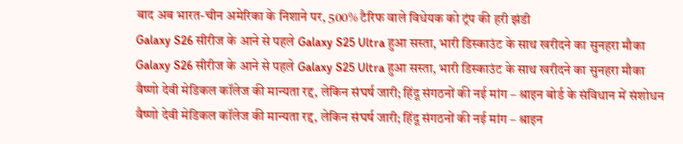बाद अब भारत-चीन अमेरिका के निशाने पर, 500% टैरिफ वाले विधेयक को ट्रंप की हरी झंडी
Galaxy S26 सीरीज के आने से पहले Galaxy S25 Ultra हुआ सस्ता, भारी डिस्काउंट के साथ खरीदने का सुनहरा मौका
Galaxy S26 सीरीज के आने से पहले Galaxy S25 Ultra हुआ सस्ता, भारी डिस्काउंट के साथ खरीदने का सुनहरा मौका
वैष्णो देवी मेडिकल कॉलेज की मान्यता रद्द, लेकिन संघर्ष जारी; हिंदू संगठनों की नई मांग – श्राइन बोर्ड के संविधान में संशोधन
वैष्णो देवी मेडिकल कॉलेज की मान्यता रद्द, लेकिन संघर्ष जारी; हिंदू संगठनों की नई मांग – श्राइन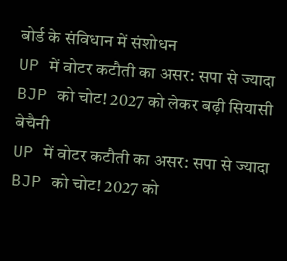बोर्ड के संविधान में संशोधन
UP में वोटर कटौती का असर: सपा से ज्यादा BJP को चोट! 2027 को लेकर बढ़ी सियासी बेचैनी
UP में वोटर कटौती का असर: सपा से ज्यादा BJP को चोट! 2027 को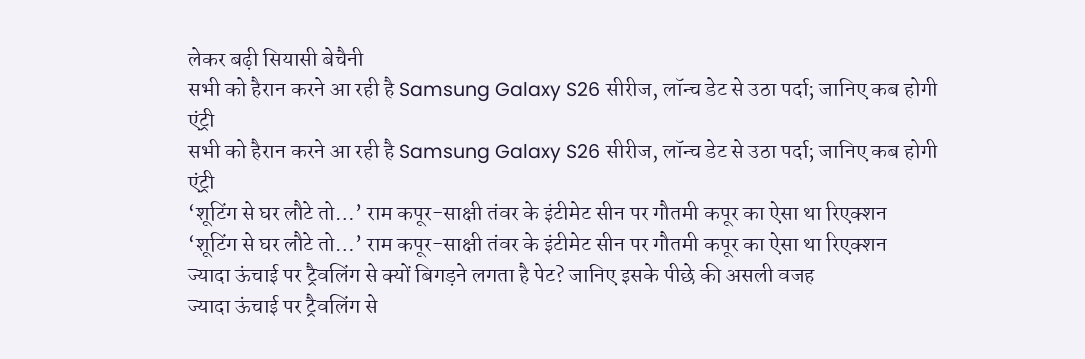लेकर बढ़ी सियासी बेचैनी
सभी को हैरान करने आ रही है Samsung Galaxy S26 सीरीज, लॉन्च डेट से उठा पर्दा; जानिए कब होगी एंट्री
सभी को हैरान करने आ रही है Samsung Galaxy S26 सीरीज, लॉन्च डेट से उठा पर्दा; जानिए कब होगी एंट्री
‘शूटिंग से घर लौटे तो…’ राम कपूर-साक्षी तंवर के इंटीमेट सीन पर गौतमी कपूर का ऐसा था रिएक्शन
‘शूटिंग से घर लौटे तो…’ राम कपूर-साक्षी तंवर के इंटीमेट सीन पर गौतमी कपूर का ऐसा था रिएक्शन
ज्यादा ऊंचाई पर ट्रैवलिंग से क्यों बिगड़ने लगता है पेट? जानिए इसके पीछे की असली वजह
ज्यादा ऊंचाई पर ट्रैवलिंग से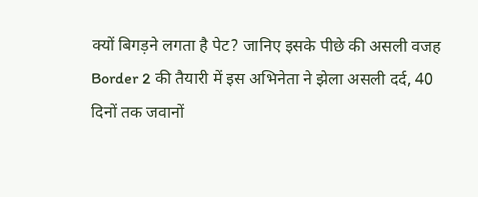क्यों बिगड़ने लगता है पेट? जानिए इसके पीछे की असली वजह
Border 2 की तैयारी में इस अभिनेता ने झेला असली दर्द, 40 दिनों तक जवानों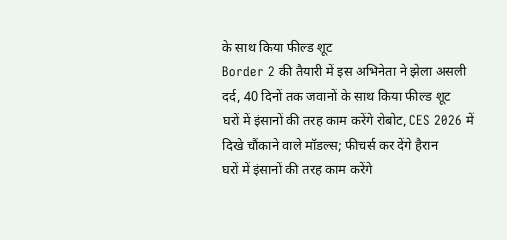के साथ किया फील्ड शूट
Border 2 की तैयारी में इस अभिनेता ने झेला असली दर्द, 40 दिनों तक जवानों के साथ किया फील्ड शूट
घरों में इंसानों की तरह काम करेंगे रोबोट, CES 2026 में दिखे चौंकाने वाले मॉडल्स; फीचर्स कर देंगे हैरान
घरों में इंसानों की तरह काम करेंगे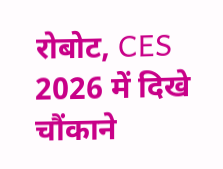रोबोट, CES 2026 में दिखे चौंकाने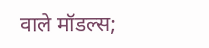वाले मॉडल्स;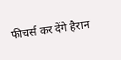फीचर्स कर देंगे हैरान